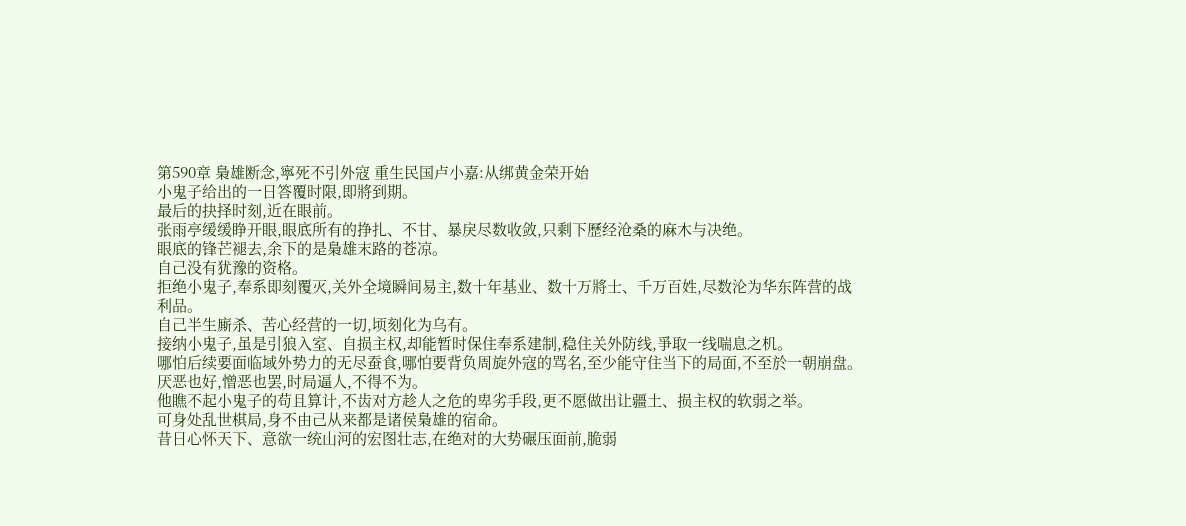第590章 梟雄断念,寧死不引外寇 重生民国卢小嘉:从绑黄金荣开始
小鬼子给出的一日答覆时限,即將到期。
最后的抉择时刻,近在眼前。
张雨亭缓缓睁开眼,眼底所有的挣扎、不甘、暴戾尽数收敛,只剩下歷经沧桑的麻木与决绝。
眼底的锋芒褪去,余下的是梟雄末路的苍凉。
自己没有犹豫的资格。
拒绝小鬼子,奉系即刻覆灭,关外全境瞬间易主,数十年基业、数十万將士、千万百姓,尽数沦为华东阵营的战利品。
自己半生廝杀、苦心经营的一切,顷刻化为乌有。
接纳小鬼子,虽是引狼入室、自损主权,却能暂时保住奉系建制,稳住关外防线,爭取一线喘息之机。
哪怕后续要面临域外势力的无尽蚕食,哪怕要背负周旋外寇的骂名,至少能守住当下的局面,不至於一朝崩盘。
厌恶也好,憎恶也罢,时局逼人,不得不为。
他瞧不起小鬼子的苟且算计,不齿对方趁人之危的卑劣手段,更不愿做出让疆土、损主权的软弱之举。
可身处乱世棋局,身不由己从来都是诸侯梟雄的宿命。
昔日心怀天下、意欲一统山河的宏图壮志,在绝对的大势碾压面前,脆弱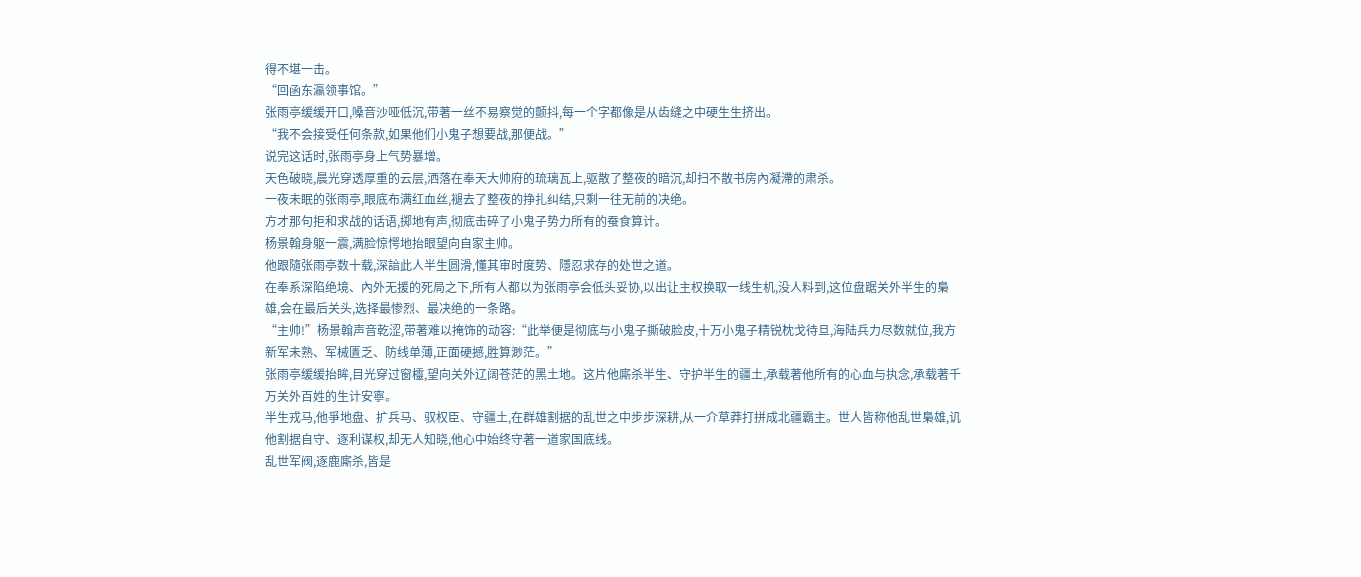得不堪一击。
“回函东瀛领事馆。”
张雨亭缓缓开口,嗓音沙哑低沉,带著一丝不易察觉的颤抖,每一个字都像是从齿缝之中硬生生挤出。
“我不会接受任何条款,如果他们小鬼子想要战,那便战。”
说完这话时,张雨亭身上气势暴增。
天色破晓,晨光穿透厚重的云层,洒落在奉天大帅府的琉璃瓦上,驱散了整夜的暗沉,却扫不散书房內凝滯的肃杀。
一夜未眠的张雨亭,眼底布满红血丝,褪去了整夜的挣扎纠结,只剩一往无前的决绝。
方才那句拒和求战的话语,掷地有声,彻底击碎了小鬼子势力所有的蚕食算计。
杨景翰身躯一震,满脸惊愕地抬眼望向自家主帅。
他跟隨张雨亭数十载,深諳此人半生圆滑,懂其审时度势、隱忍求存的处世之道。
在奉系深陷绝境、內外无援的死局之下,所有人都以为张雨亭会低头妥协,以出让主权换取一线生机,没人料到,这位盘踞关外半生的梟雄,会在最后关头,选择最惨烈、最决绝的一条路。
“主帅!”杨景翰声音乾涩,带著难以掩饰的动容:“此举便是彻底与小鬼子撕破脸皮,十万小鬼子精锐枕戈待旦,海陆兵力尽数就位,我方新军未熟、军械匱乏、防线单薄,正面硬撼,胜算渺茫。”
张雨亭缓缓抬眸,目光穿过窗欞,望向关外辽阔苍茫的黑土地。这片他廝杀半生、守护半生的疆土,承载著他所有的心血与执念,承载著千万关外百姓的生计安寧。
半生戎马,他爭地盘、扩兵马、驭权臣、守疆土,在群雄割据的乱世之中步步深耕,从一介草莽打拼成北疆霸主。世人皆称他乱世梟雄,讥他割据自守、逐利谋权,却无人知晓,他心中始终守著一道家国底线。
乱世军阀,逐鹿廝杀,皆是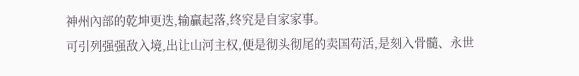神州內部的乾坤更迭,输贏起落,终究是自家家事。
可引列强强敌入境,出让山河主权,便是彻头彻尾的卖国苟活,是刻入骨髓、永世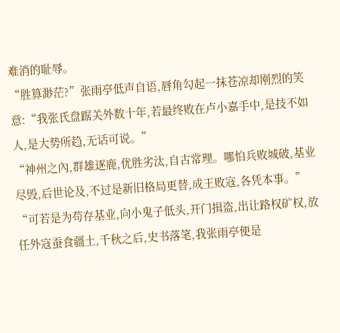难消的耻辱。
“胜算渺茫?”张雨亭低声自语,唇角勾起一抹苍凉却刚烈的笑意:“我张氏盘踞关外数十年,若最终败在卢小嘉手中,是技不如人,是大势所趋,无话可说。”
“神州之內,群雄逐鹿,优胜劣汰,自古常理。哪怕兵败城破,基业尽毁,后世论及,不过是新旧格局更替,成王败寇,各凭本事。”
“可若是为苟存基业,向小鬼子低头,开门揖盗,出让路权矿权,放任外寇蚕食疆土,千秋之后,史书落笔,我张雨亭便是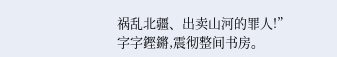祸乱北疆、出卖山河的罪人!”
字字鏗鏘,震彻整间书房。